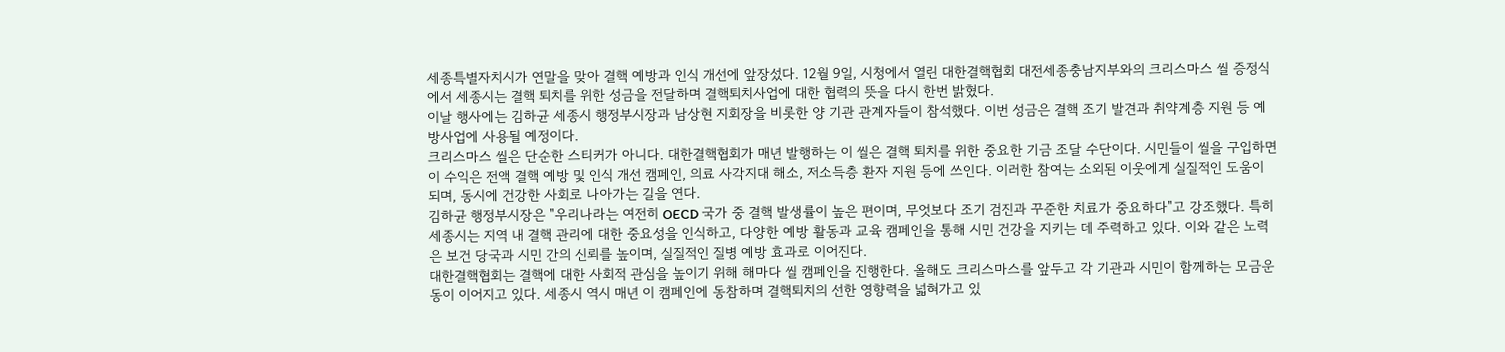세종특별자치시가 연말을 맞아 결핵 예방과 인식 개선에 앞장섰다. 12월 9일, 시청에서 열린 대한결핵협회 대전세종충남지부와의 크리스마스 씰 증정식에서 세종시는 결핵 퇴치를 위한 성금을 전달하며 결핵퇴치사업에 대한 협력의 뜻을 다시 한번 밝혔다.
이날 행사에는 김하균 세종시 행정부시장과 남상현 지회장을 비롯한 양 기관 관계자들이 참석했다. 이번 성금은 결핵 조기 발견과 취약계층 지원 등 예방사업에 사용될 예정이다.
크리스마스 씰은 단순한 스티커가 아니다. 대한결핵협회가 매년 발행하는 이 씰은 결핵 퇴치를 위한 중요한 기금 조달 수단이다. 시민들이 씰을 구입하면 이 수익은 전액 결핵 예방 및 인식 개선 캠페인, 의료 사각지대 해소, 저소득층 환자 지원 등에 쓰인다. 이러한 참여는 소외된 이웃에게 실질적인 도움이 되며, 동시에 건강한 사회로 나아가는 길을 연다.
김하균 행정부시장은 "우리나라는 여전히 OECD 국가 중 결핵 발생률이 높은 편이며, 무엇보다 조기 검진과 꾸준한 치료가 중요하다"고 강조했다. 특히 세종시는 지역 내 결핵 관리에 대한 중요성을 인식하고, 다양한 예방 활동과 교육 캠페인을 통해 시민 건강을 지키는 데 주력하고 있다. 이와 같은 노력은 보건 당국과 시민 간의 신뢰를 높이며, 실질적인 질병 예방 효과로 이어진다.
대한결핵협회는 결핵에 대한 사회적 관심을 높이기 위해 해마다 씰 캠페인을 진행한다. 올해도 크리스마스를 앞두고 각 기관과 시민이 함께하는 모금운동이 이어지고 있다. 세종시 역시 매년 이 캠페인에 동참하며 결핵퇴치의 선한 영향력을 넓혀가고 있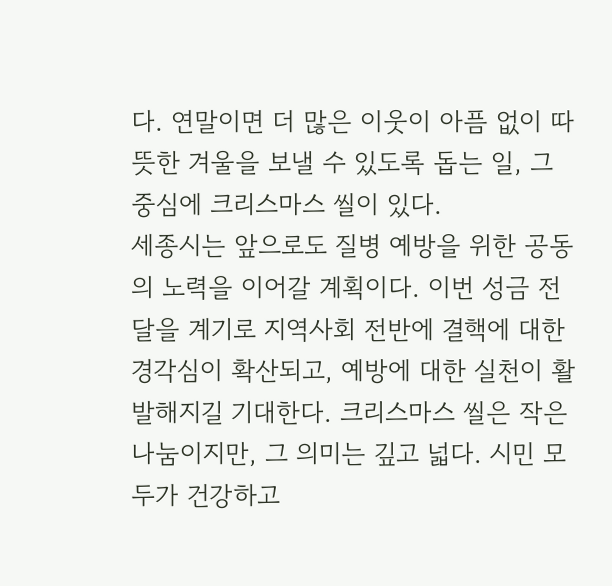다. 연말이면 더 많은 이웃이 아픔 없이 따뜻한 겨울을 보낼 수 있도록 돕는 일, 그 중심에 크리스마스 씰이 있다.
세종시는 앞으로도 질병 예방을 위한 공동의 노력을 이어갈 계획이다. 이번 성금 전달을 계기로 지역사회 전반에 결핵에 대한 경각심이 확산되고, 예방에 대한 실천이 활발해지길 기대한다. 크리스마스 씰은 작은 나눔이지만, 그 의미는 깊고 넓다. 시민 모두가 건강하고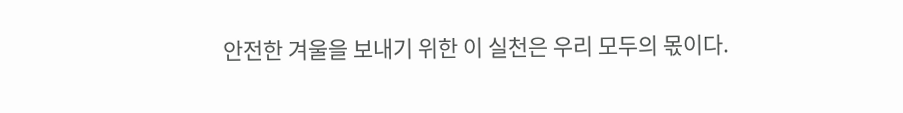안전한 겨울을 보내기 위한 이 실천은 우리 모두의 몫이다.